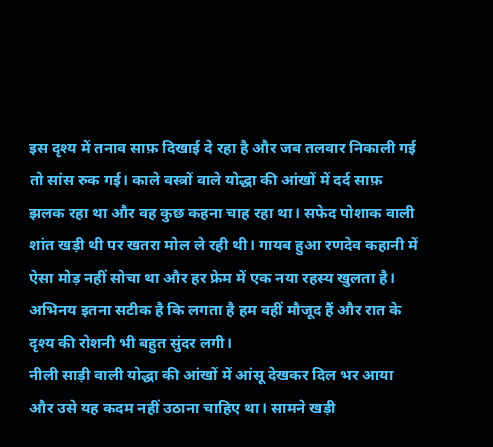इस दृश्य में तनाव साफ़ दिखाई दे रहा है और जब तलवार निकाली गई तो सांस रुक गई। काले वस्त्रों वाले योद्धा की आंखों में दर्द साफ़ झलक रहा था और वह कुछ कहना चाह रहा था। सफेद पोशाक वाली शांत खड़ी थी पर खतरा मोल ले रही थी। गायब हुआ रणदेव कहानी में ऐसा मोड़ नहीं सोचा था और हर फ्रेम में एक नया रहस्य खुलता है। अभिनय इतना सटीक है कि लगता है हम वहीं मौजूद हैं और रात के दृश्य की रोशनी भी बहुत सुंदर लगी।
नीली साड़ी वाली योद्धा की आंखों में आंसू देखकर दिल भर आया और उसे यह कदम नहीं उठाना चाहिए था। सामने खड़ी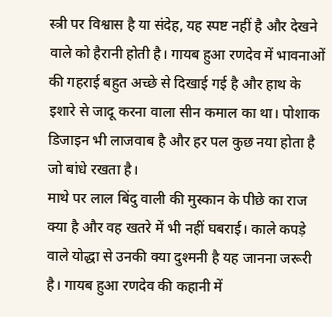स्त्री पर विश्वास है या संदेह, यह स्पष्ट नहीं है और देखने वाले को हैरानी होती है। गायब हुआ रणदेव में भावनाओं की गहराई बहुत अच्छे से दिखाई गई है और हाथ के इशारे से जादू करना वाला सीन कमाल का था। पोशाक डिजाइन भी लाजवाब है और हर पल कुछ नया होता है जो बांधे रखता है।
माथे पर लाल बिंदु वाली की मुस्कान के पीछे का राज क्या है और वह खतरे में भी नहीं घबराई। काले कपड़े वाले योद्धा से उनकी क्या दुश्मनी है यह जानना जरूरी है। गायब हुआ रणदेव की कहानी में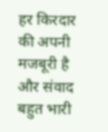हर किरदार की अपनी मजबूरी है और संवाद बहुत भारी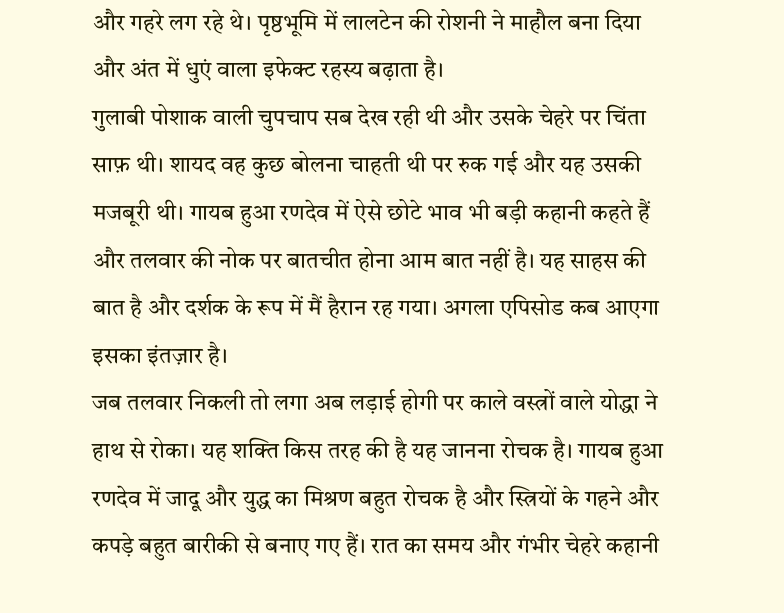और गहरे लग रहे थे। पृष्ठभूमि में लालटेन की रोशनी ने माहौल बना दिया और अंत में धुएं वाला इफेक्ट रहस्य बढ़ाता है।
गुलाबी पोशाक वाली चुपचाप सब देख रही थी और उसके चेहरे पर चिंता साफ़ थी। शायद वह कुछ बोलना चाहती थी पर रुक गई और यह उसकी मजबूरी थी। गायब हुआ रणदेव में ऐसे छोटे भाव भी बड़ी कहानी कहते हैं और तलवार की नोक पर बातचीत होना आम बात नहीं है। यह साहस की बात है और दर्शक के रूप में मैं हैरान रह गया। अगला एपिसोड कब आएगा इसका इंतज़ार है।
जब तलवार निकली तो लगा अब लड़ाई होगी पर काले वस्त्रों वाले योद्धा ने हाथ से रोका। यह शक्ति किस तरह की है यह जानना रोचक है। गायब हुआ रणदेव में जादू और युद्ध का मिश्रण बहुत रोचक है और स्त्रियों के गहने और कपड़े बहुत बारीकी से बनाए गए हैं। रात का समय और गंभीर चेहरे कहानी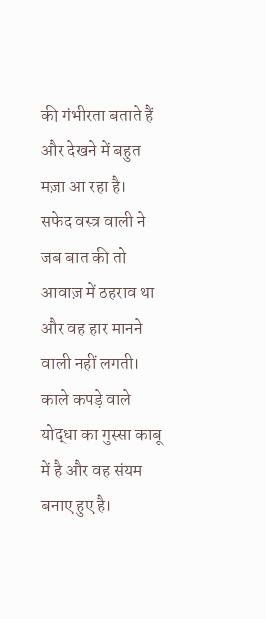की गंभीरता बताते हैं और देखने में बहुत मज़ा आ रहा है।
सफेद वस्त्र वाली ने जब बात की तो आवाज़ में ठहराव था और वह हार मानने वाली नहीं लगती। काले कपड़े वाले योद्धा का गुस्सा काबू में है और वह संयम बनाए हुए है।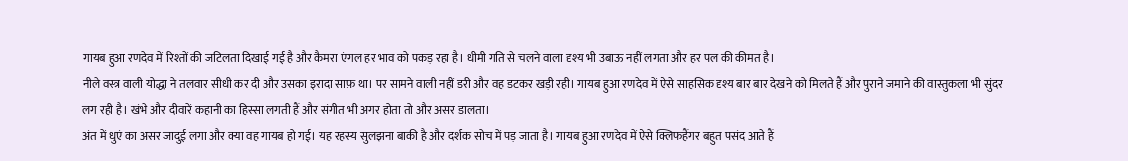गायब हुआ रणदेव में रिश्तों की जटिलता दिखाई गई है और कैमरा एंगल हर भाव को पकड़ रहा है। धीमी गति से चलने वाला दृश्य भी उबाऊ नहीं लगता और हर पल की कीमत है।
नीले वस्त्र वाली योद्धा ने तलवार सीधी कर दी और उसका इरादा साफ़ था। पर सामने वाली नहीं डरी और वह डटकर खड़ी रही। गायब हुआ रणदेव में ऐसे साहसिक दृश्य बार बार देखने को मिलते हैं और पुराने जमाने की वास्तुकला भी सुंदर लग रही है। खंभे और दीवारें कहानी का हिस्सा लगती हैं और संगीत भी अगर होता तो और असर डालता।
अंत में धुएं का असर जादुई लगा और क्या वह गायब हो गई। यह रहस्य सुलझना बाकी है और दर्शक सोच में पड़ जाता है। गायब हुआ रणदेव में ऐसे क्लिफहैंगर बहुत पसंद आते हैं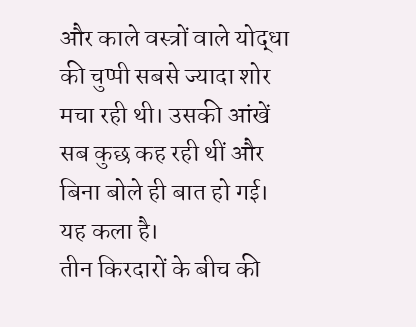और काले वस्त्रों वाले योद्धा की चुप्पी सबसे ज्यादा शोर मचा रही थी। उसकी आंखें सब कुछ कह रही थीं और बिना बोले ही बात हो गई। यह कला है।
तीन किरदारों के बीच की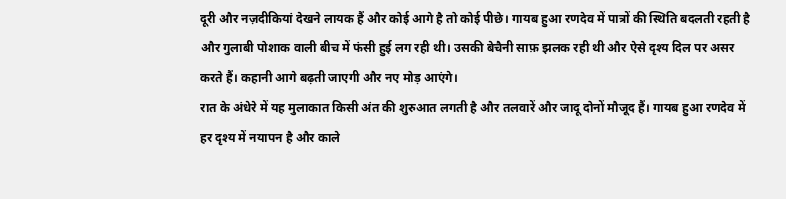दूरी और नज़दीकियां देखने लायक हैं और कोई आगे है तो कोई पीछे। गायब हुआ रणदेव में पात्रों की स्थिति बदलती रहती है और गुलाबी पोशाक वाली बीच में फंसी हुई लग रही थी। उसकी बेचैनी साफ़ झलक रही थी और ऐसे दृश्य दिल पर असर करते हैं। कहानी आगे बढ़ती जाएगी और नए मोड़ आएंगे।
रात के अंधेरे में यह मुलाकात किसी अंत की शुरुआत लगती है और तलवारें और जादू दोनों मौजूद हैं। गायब हुआ रणदेव में हर दृश्य में नयापन है और काले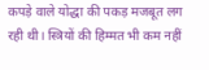कपड़े वाले योद्धा की पकड़ मजबूत लग रही थी। स्त्रियों की हिम्मत भी कम नहीं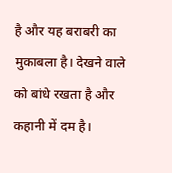है और यह बराबरी का मुकाबला है। देखने वाले को बांधे रखता है और कहानी में दम है।